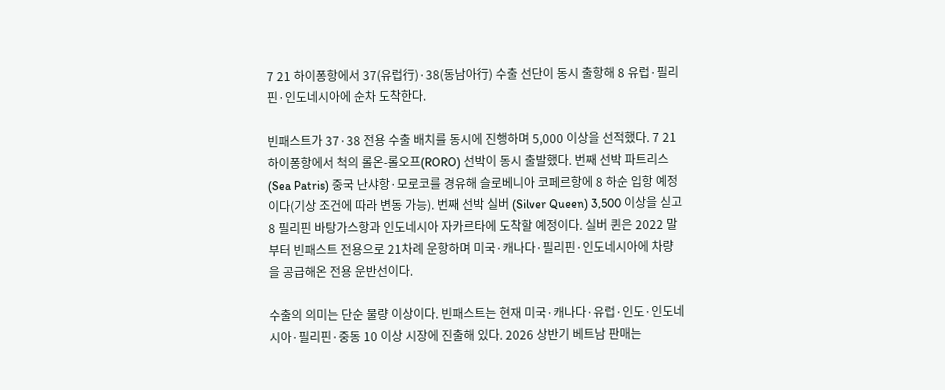7 21 하이퐁항에서 37(유럽行)·38(동남아行) 수출 선단이 동시 출항해 8 유럽·필리핀·인도네시아에 순차 도착한다.

빈패스트가 37·38 전용 수출 배치를 동시에 진행하며 5,000 이상을 선적했다. 7 21 하이퐁항에서 척의 롤온-롤오프(RORO) 선박이 동시 출발했다. 번째 선박 파트리스(Sea Patris) 중국 난샤항·모로코를 경유해 슬로베니아 코페르항에 8 하순 입항 예정이다(기상 조건에 따라 변동 가능). 번째 선박 실버 (Silver Queen) 3,500 이상을 싣고 8 필리핀 바탕가스항과 인도네시아 자카르타에 도착할 예정이다. 실버 퀸은 2022 말부터 빈패스트 전용으로 21차례 운항하며 미국·캐나다·필리핀·인도네시아에 차량을 공급해온 전용 운반선이다.

수출의 의미는 단순 물량 이상이다. 빈패스트는 현재 미국·캐나다·유럽·인도·인도네시아·필리핀·중동 10 이상 시장에 진출해 있다. 2026 상반기 베트남 판매는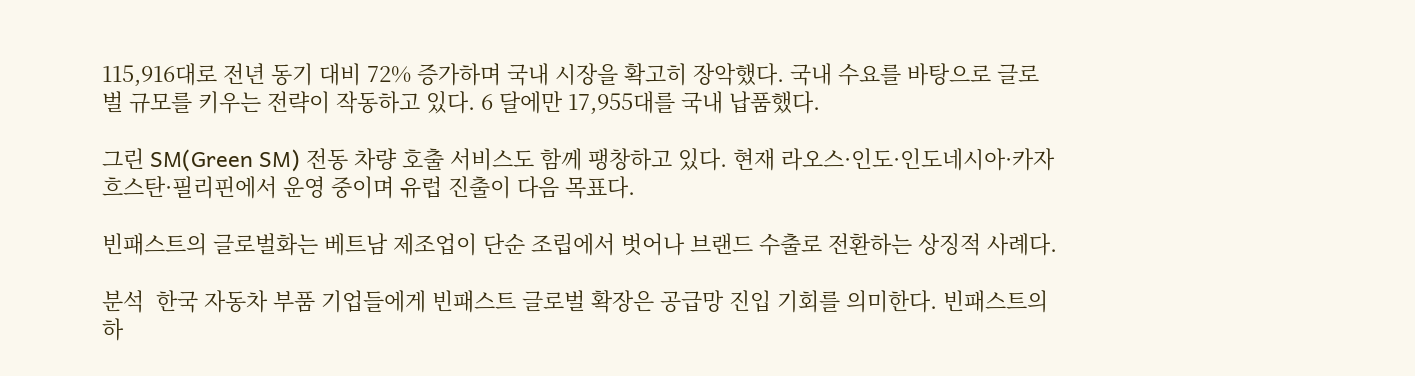115,916대로 전년 동기 대비 72% 증가하며 국내 시장을 확고히 장악했다. 국내 수요를 바탕으로 글로벌 규모를 키우는 전략이 작동하고 있다. 6 달에만 17,955대를 국내 납품했다.

그린 SM(Green SM) 전동 차량 호출 서비스도 함께 팽창하고 있다. 현재 라오스·인도·인도네시아·카자흐스탄·필리핀에서 운영 중이며 유럽 진출이 다음 목표다.

빈패스트의 글로벌화는 베트남 제조업이 단순 조립에서 벗어나 브랜드 수출로 전환하는 상징적 사례다.

분석  한국 자동차 부품 기업들에게 빈패스트 글로벌 확장은 공급망 진입 기회를 의미한다. 빈패스트의 하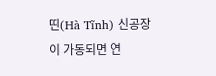띤(Hà Tĩnh) 신공장이 가동되면 연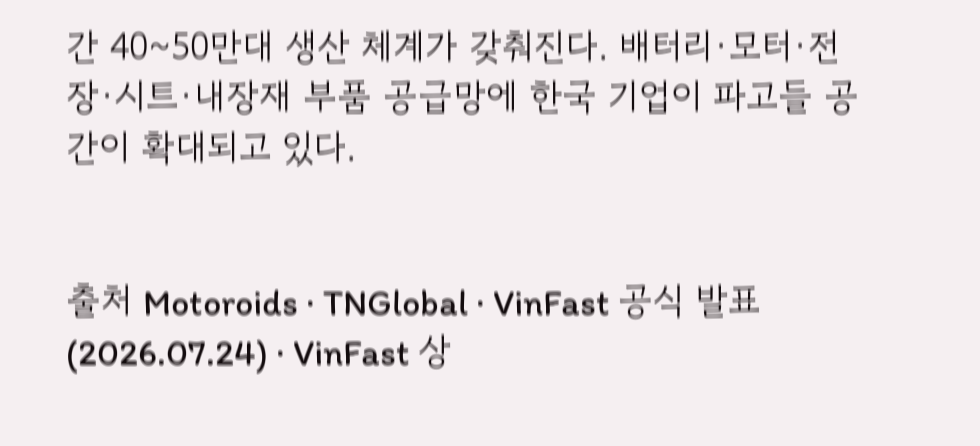간 40~50만대 생산 체계가 갖춰진다. 배터리·모터·전장·시트·내장재 부품 공급망에 한국 기업이 파고들 공간이 확대되고 있다.


출처 Motoroids · TNGlobal · VinFast 공식 발표 (2026.07.24) · VinFast 상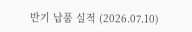반기 납품 실적 (2026.07.10)